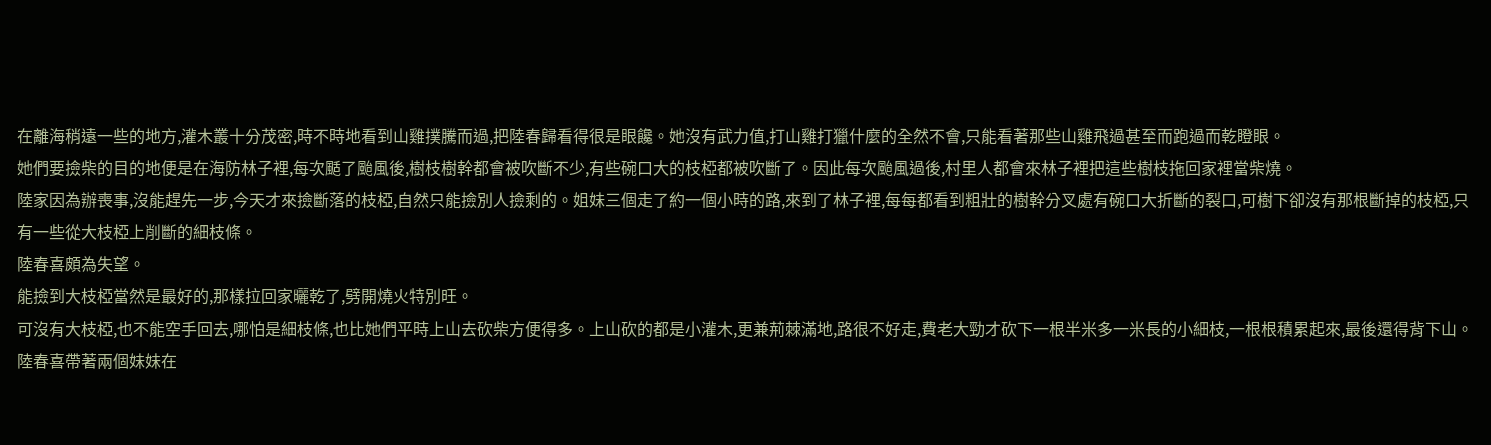在離海稍遠一些的地方,灌木叢十分茂密,時不時地看到山雞撲騰而過,把陸春歸看得很是眼饞。她沒有武力值,打山雞打獵什麼的全然不會,只能看著那些山雞飛過甚至而跑過而乾瞪眼。
她們要撿柴的目的地便是在海防林子裡,每次颳了颱風後,樹枝樹幹都會被吹斷不少,有些碗口大的枝椏都被吹斷了。因此每次颱風過後,村里人都會來林子裡把這些樹枝拖回家裡當柴燒。
陸家因為辦喪事,沒能趕先一步,今天才來撿斷落的枝椏,自然只能撿別人撿剩的。姐妹三個走了約一個小時的路,來到了林子裡,每每都看到粗壯的樹幹分叉處有碗口大折斷的裂口,可樹下卻沒有那根斷掉的枝椏,只有一些從大枝椏上削斷的細枝條。
陸春喜頗為失望。
能撿到大枝椏當然是最好的,那樣拉回家曬乾了,劈開燒火特別旺。
可沒有大枝椏,也不能空手回去,哪怕是細枝條,也比她們平時上山去砍柴方便得多。上山砍的都是小灌木,更兼荊棘滿地,路很不好走,費老大勁才砍下一根半米多一米長的小細枝,一根根積累起來,最後還得背下山。
陸春喜帶著兩個妹妹在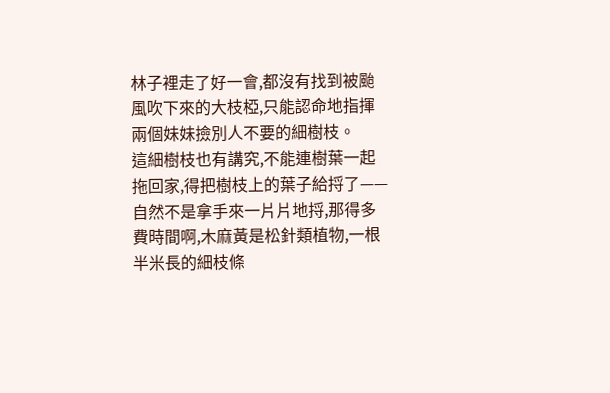林子裡走了好一會,都沒有找到被颱風吹下來的大枝椏,只能認命地指揮兩個妹妹撿別人不要的細樹枝。
這細樹枝也有講究,不能連樹葉一起拖回家,得把樹枝上的葉子給捋了——自然不是拿手來一片片地捋,那得多費時間啊,木麻黃是松針類植物,一根半米長的細枝條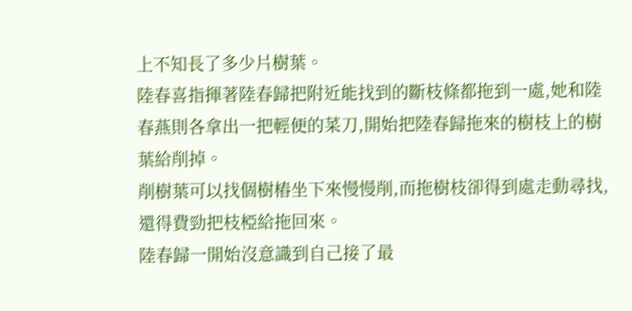上不知長了多少片樹葉。
陸春喜指揮著陸春歸把附近能找到的斷枝條都拖到一處,她和陸春燕則各拿出一把輕便的菜刀,開始把陸春歸拖來的樹枝上的樹葉給削掉。
削樹葉可以找個樹樁坐下來慢慢削,而拖樹枝卻得到處走動尋找,還得費勁把枝椏給拖回來。
陸春歸一開始沒意識到自己接了最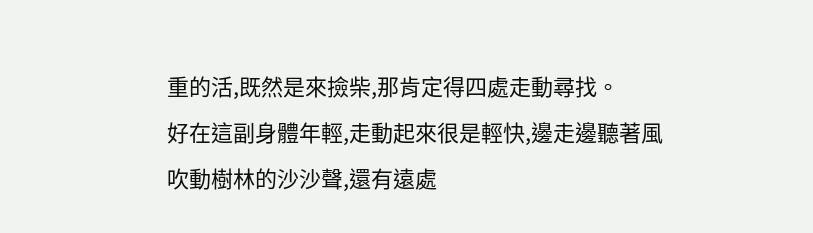重的活,既然是來撿柴,那肯定得四處走動尋找。
好在這副身體年輕,走動起來很是輕快,邊走邊聽著風吹動樹林的沙沙聲,還有遠處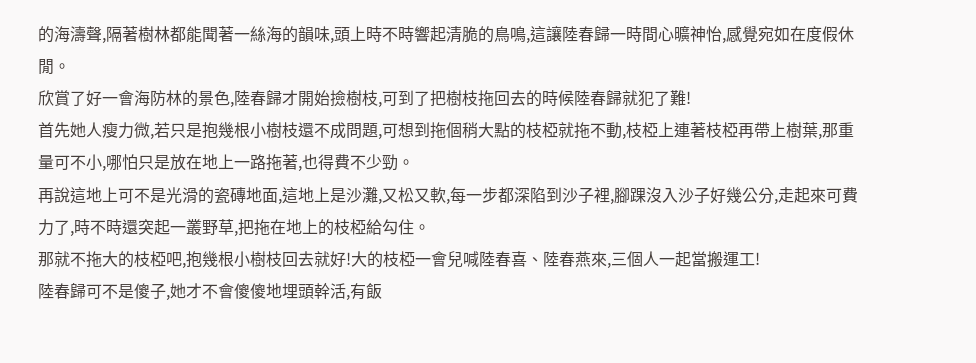的海濤聲,隔著樹林都能聞著一絲海的韻味,頭上時不時響起清脆的鳥鳴,這讓陸春歸一時間心曠神怡,感覺宛如在度假休閒。
欣賞了好一會海防林的景色,陸春歸才開始撿樹枝,可到了把樹枝拖回去的時候陸春歸就犯了難!
首先她人瘦力微,若只是抱幾根小樹枝還不成問題,可想到拖個稍大點的枝椏就拖不動,枝椏上連著枝椏再帶上樹葉,那重量可不小,哪怕只是放在地上一路拖著,也得費不少勁。
再說這地上可不是光滑的瓷磚地面,這地上是沙灘,又松又軟,每一步都深陷到沙子裡,腳踝沒入沙子好幾公分,走起來可費力了,時不時還突起一叢野草,把拖在地上的枝椏給勾住。
那就不拖大的枝椏吧,抱幾根小樹枝回去就好!大的枝椏一會兒喊陸春喜、陸春燕來,三個人一起當搬運工!
陸春歸可不是傻子,她才不會傻傻地埋頭幹活,有飯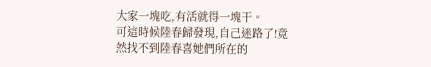大家一塊吃,有活就得一塊干。
可這時候陸春歸發現,自己迷路了!竟然找不到陸春喜她們所在的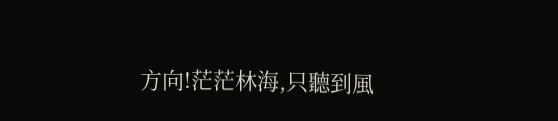方向!茫茫林海,只聽到風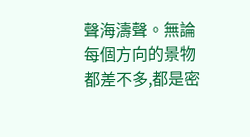聲海濤聲。無論每個方向的景物都差不多,都是密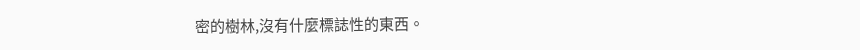密的樹林,沒有什麼標誌性的東西。